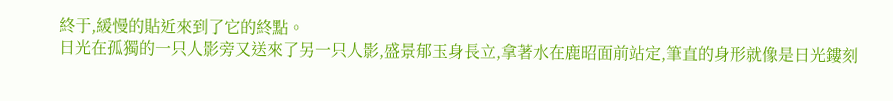終于,緩慢的貼近來到了它的終點。
日光在孤獨的一只人影旁又送來了另一只人影,盛景郁玉身長立,拿著水在鹿昭面前站定,筆直的身形就像是日光鏤刻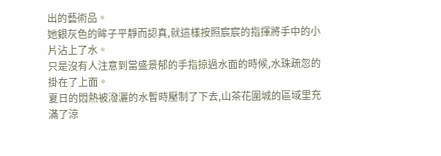出的藝術品。
她銀灰色的眸子平靜而認真,就這樣按照宸宸的指揮將手中的小片沾上了水。
只是沒有人注意到當盛景郁的手指掠過水面的時候,水珠疏忽的掛在了上面。
夏日的悶熱被潑灑的水暫時壓制了下去,山茶花圍城的區域里充滿了涼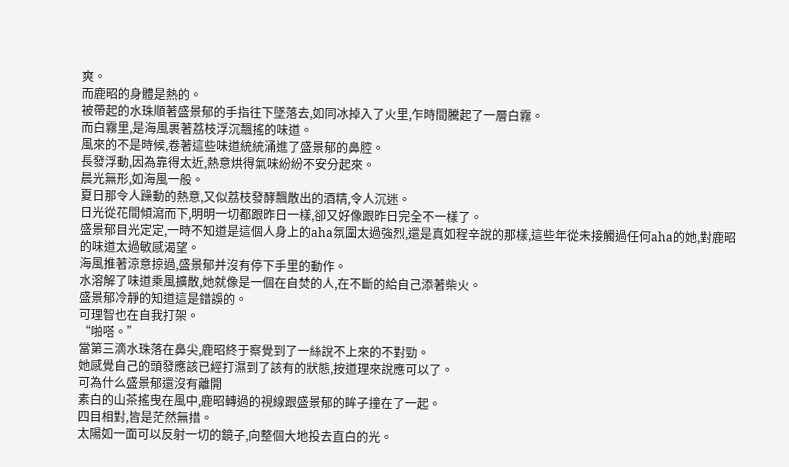爽。
而鹿昭的身體是熱的。
被帶起的水珠順著盛景郁的手指往下墜落去,如同冰掉入了火里,乍時間騰起了一層白霧。
而白霧里,是海風裹著荔枝浮沉飄搖的味道。
風來的不是時候,卷著這些味道統統涌進了盛景郁的鼻腔。
長發浮動,因為靠得太近,熱意烘得氣味紛紛不安分起來。
晨光無形,如海風一般。
夏日那令人躁動的熱意,又似荔枝發酵飄散出的酒精,令人沉迷。
日光從花間傾瀉而下,明明一切都跟昨日一樣,卻又好像跟昨日完全不一樣了。
盛景郁目光定定,一時不知道是這個人身上的aha氛圍太過強烈,還是真如程辛說的那樣,這些年從未接觸過任何aha的她,對鹿昭的味道太過敏感渴望。
海風推著涼意掠過,盛景郁并沒有停下手里的動作。
水溶解了味道乘風擴散,她就像是一個在自焚的人,在不斷的給自己添著柴火。
盛景郁冷靜的知道這是錯誤的。
可理智也在自我打架。
“啪嗒。”
當第三滴水珠落在鼻尖,鹿昭終于察覺到了一絲說不上來的不對勁。
她感覺自己的頭發應該已經打濕到了該有的狀態,按道理來說應可以了。
可為什么盛景郁還沒有離開
素白的山茶搖曳在風中,鹿昭轉過的視線跟盛景郁的眸子撞在了一起。
四目相對,皆是茫然無措。
太陽如一面可以反射一切的鏡子,向整個大地投去直白的光。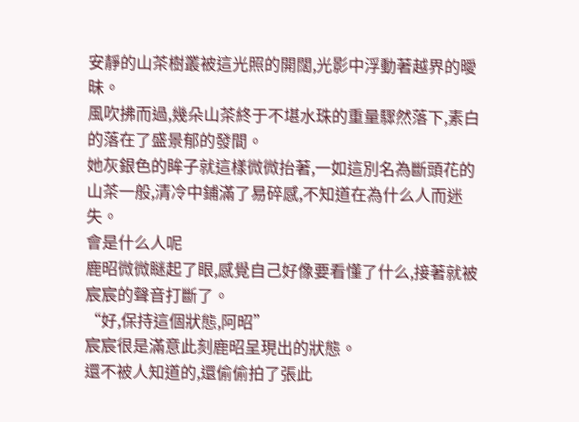安靜的山茶樹叢被這光照的開闊,光影中浮動著越界的曖昧。
風吹拂而過,幾朵山茶終于不堪水珠的重量驟然落下,素白的落在了盛景郁的發間。
她灰銀色的眸子就這樣微微抬著,一如這別名為斷頭花的山茶一般,清冷中鋪滿了易碎感,不知道在為什么人而迷失。
會是什么人呢
鹿昭微微瞇起了眼,感覺自己好像要看懂了什么,接著就被宸宸的聲音打斷了。
“好,保持這個狀態,阿昭”
宸宸很是滿意此刻鹿昭呈現出的狀態。
還不被人知道的,還偷偷拍了張此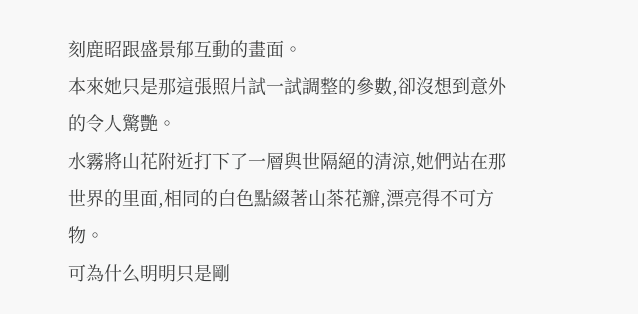刻鹿昭跟盛景郁互動的畫面。
本來她只是那這張照片試一試調整的參數,卻沒想到意外的令人驚艷。
水霧將山花附近打下了一層與世隔絕的清涼,她們站在那世界的里面,相同的白色點綴著山茶花瓣,漂亮得不可方物。
可為什么明明只是剛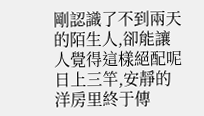剛認識了不到兩天的陌生人,卻能讓人覺得這樣絕配呢
日上三竿,安靜的洋房里終于傳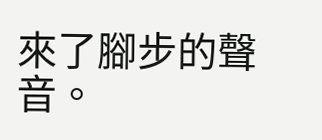來了腳步的聲音。